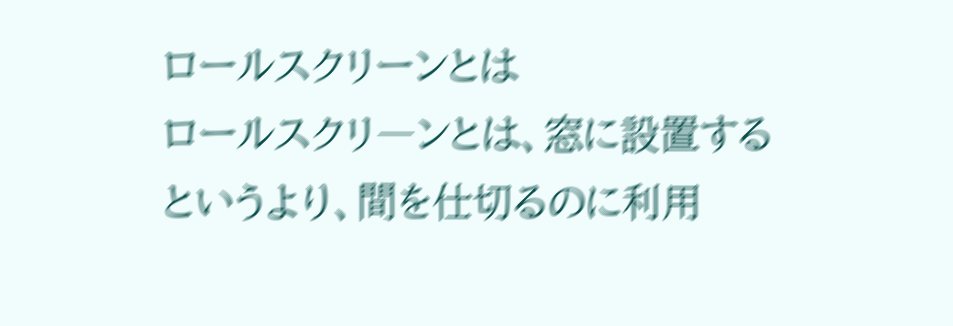ロールスクリーンとは
ロールスクリ―ンとは、窓に設置するというより、間を仕切るのに利用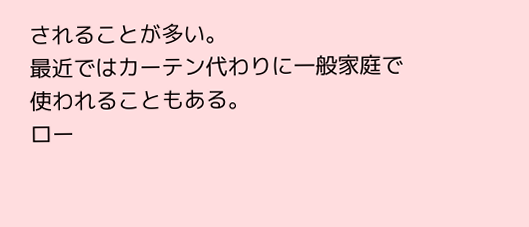されることが多い。
最近ではカーテン代わりに一般家庭で使われることもある。
ロー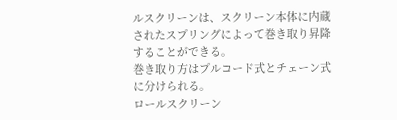ルスクリーンは、スクリーン本体に内蔵されたスプリングによって巻き取り昇降することができる。
巻き取り方はプルコード式とチェーン式に分けられる。
ロールスクリーン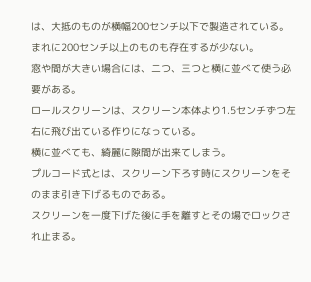は、大抵のものが横幅200センチ以下で製造されている。
まれに200センチ以上のものも存在するが少ない。
窓や間が大きい場合には、二つ、三つと横に並べて使う必要がある。
ロールスクリーンは、スクリーン本体より1.5センチずつ左右に飛び出ている作りになっている。
横に並べても、綺麗に隙間が出来てしまう。
プルコード式とは、スクリーン下ろす時にスクリーンをそのまま引き下げるものである。
スクリーンを一度下げた後に手を離すとその場でロックされ止まる。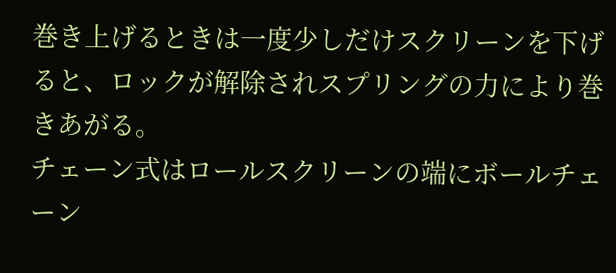巻き上げるときは一度少しだけスクリーンを下げると、ロックが解除されスプリングの力により巻きあがる。
チェーン式はロールスクリーンの端にボールチェーン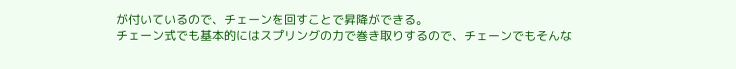が付いているので、チェーンを回すことで昇降ができる。
チェーン式でも基本的にはスプリングの力で巻き取りするので、チェーンでもそんな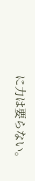に力は要らない。